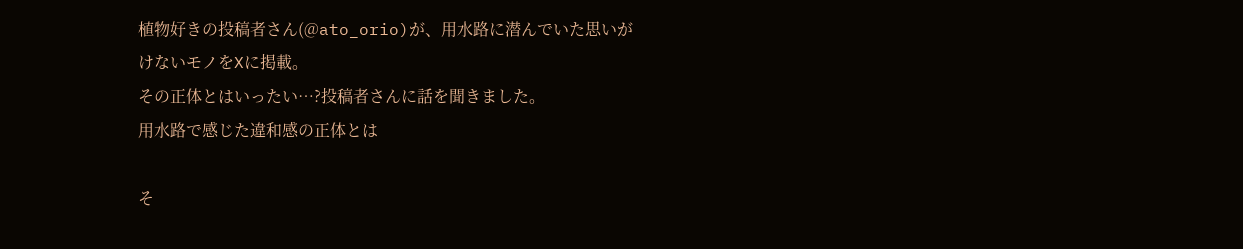植物好きの投稿者さん(@ato_orio)が、用水路に潜んでいた思いがけないモノをXに掲載。
その正体とはいったい…?投稿者さんに話を聞きました。
用水路で感じた違和感の正体とは

そ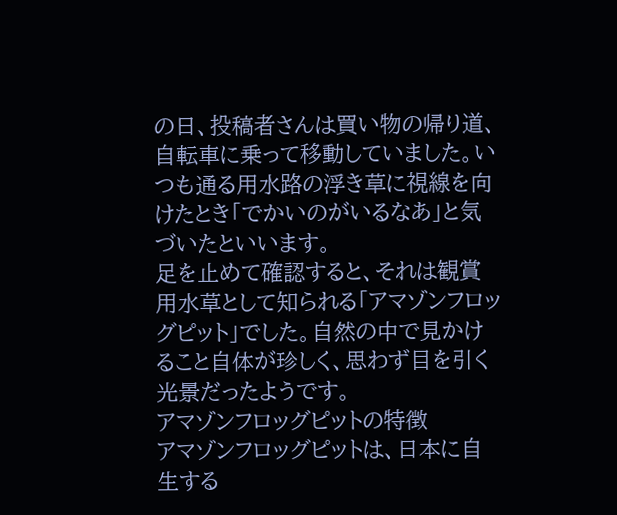の日、投稿者さんは買い物の帰り道、自転車に乗って移動していました。いつも通る用水路の浮き草に視線を向けたとき「でかいのがいるなあ」と気づいたといいます。
足を止めて確認すると、それは観賞用水草として知られる「アマゾンフロッグピット」でした。自然の中で見かけること自体が珍しく、思わず目を引く光景だったようです。
アマゾンフロッグピットの特徴
アマゾンフロッグピットは、日本に自生する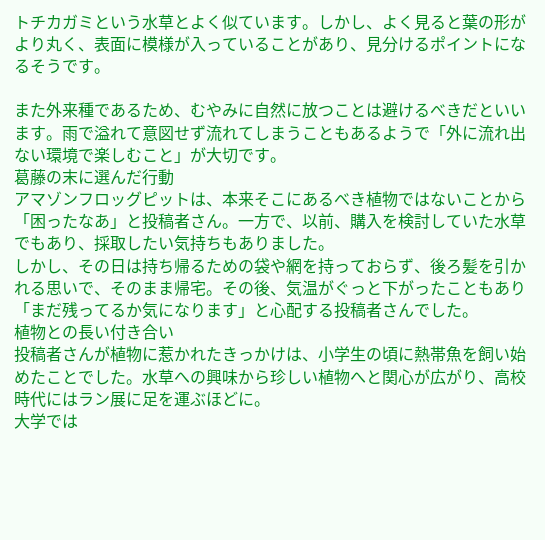トチカガミという水草とよく似ています。しかし、よく見ると葉の形がより丸く、表面に模様が入っていることがあり、見分けるポイントになるそうです。

また外来種であるため、むやみに自然に放つことは避けるべきだといいます。雨で溢れて意図せず流れてしまうこともあるようで「外に流れ出ない環境で楽しむこと」が大切です。
葛藤の末に選んだ行動
アマゾンフロッグピットは、本来そこにあるべき植物ではないことから「困ったなあ」と投稿者さん。一方で、以前、購入を検討していた水草でもあり、採取したい気持ちもありました。
しかし、その日は持ち帰るための袋や網を持っておらず、後ろ髪を引かれる思いで、そのまま帰宅。その後、気温がぐっと下がったこともあり「まだ残ってるか気になります」と心配する投稿者さんでした。
植物との長い付き合い
投稿者さんが植物に惹かれたきっかけは、小学生の頃に熱帯魚を飼い始めたことでした。水草への興味から珍しい植物へと関心が広がり、高校時代にはラン展に足を運ぶほどに。
大学では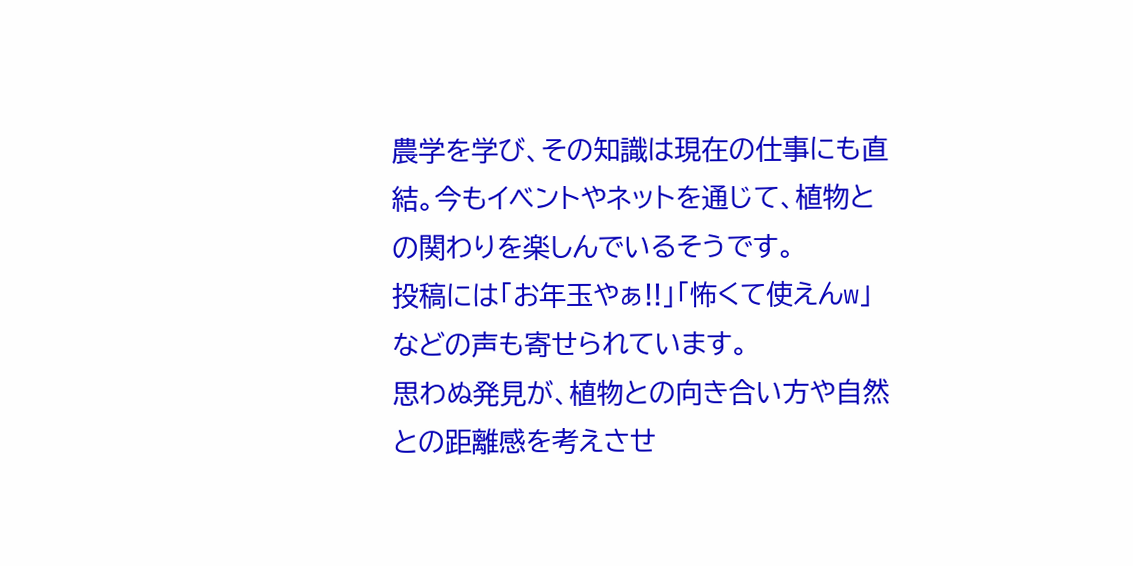農学を学び、その知識は現在の仕事にも直結。今もイベントやネットを通じて、植物との関わりを楽しんでいるそうです。
投稿には「お年玉やぁ!!」「怖くて使えんw」などの声も寄せられています。
思わぬ発見が、植物との向き合い方や自然との距離感を考えさせ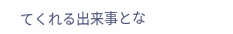てくれる出来事とな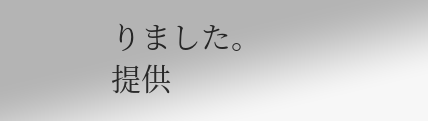りました。
提供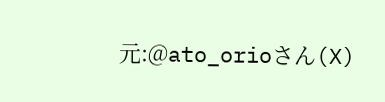元:@ato_orioさん(X)